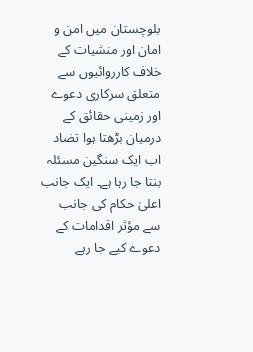بلوچستان میں امن و امان اور منشیات کے خلاف کارروائیوں سے متعلق سرکاری دعوے اور زمینی حقائق کے درمیان بڑھتا ہوا تضاد اب ایک سنگین مسئلہ بنتا جا رہا ہے۔ ایک جانب اعلیٰ حکام کی جانب سے مؤثر اقدامات کے دعوے کیے جا رہے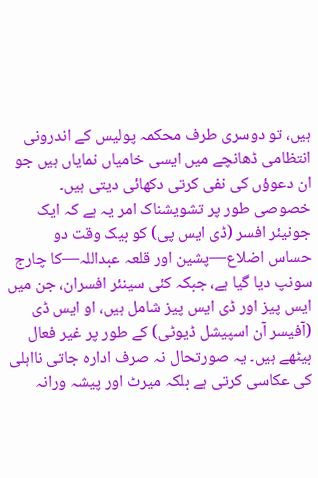ہیں، تو دوسری طرف محکمہ پولیس کے اندرونی انتظامی ڈھانچے میں ایسی خامیاں نمایاں ہیں جو ان دعوؤں کی نفی کرتی دکھائی دیتی ہیں۔
خصوصی طور پر تشویشناک امر یہ ہے کہ ایک جونیئر افسر (ڈی ایس پی) کو بیک وقت دو حساس اضلاع—پشین اور قلعہ عبداللہ—کا چارج سونپ دیا گیا ہے، جبکہ کئی سینئر افسران، جن میں ایس پیز اور ڈی ایس پیز شامل ہیں، او ایس ڈی (آفیسر آن اسپیشل ڈیوٹی) کے طور پر غیر فعال بیٹھے ہیں۔ یہ صورتحال نہ صرف ادارہ جاتی نااہلی کی عکاسی کرتی ہے بلکہ میرٹ اور پیشہ ورانہ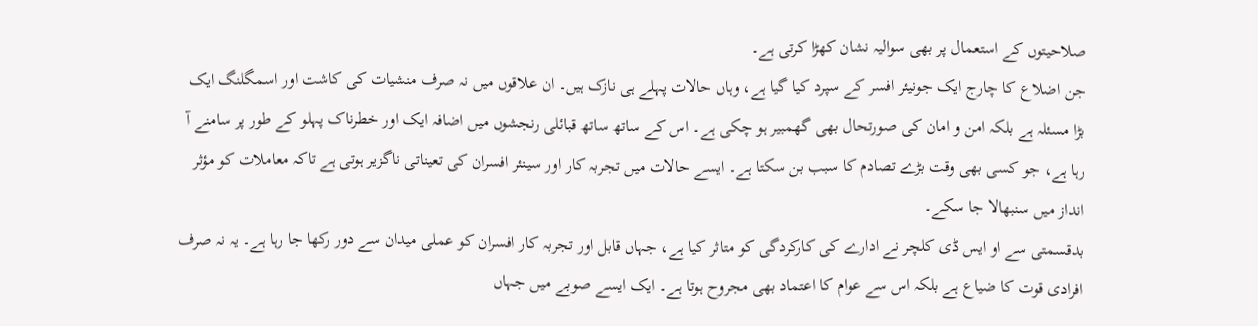صلاحیتوں کے استعمال پر بھی سوالیہ نشان کھڑا کرتی ہے۔
جن اضلاع کا چارج ایک جونیئر افسر کے سپرد کیا گیا ہے، وہاں حالات پہلے ہی نازک ہیں۔ ان علاقوں میں نہ صرف منشیات کی کاشت اور اسمگلنگ ایک بڑا مسئلہ ہے بلکہ امن و امان کی صورتحال بھی گھمبیر ہو چکی ہے۔ اس کے ساتھ ساتھ قبائلی رنجشوں میں اضافہ ایک اور خطرناک پہلو کے طور پر سامنے آ رہا ہے، جو کسی بھی وقت بڑے تصادم کا سبب بن سکتا ہے۔ ایسے حالات میں تجربہ کار اور سینئر افسران کی تعیناتی ناگزیر ہوتی ہے تاکہ معاملات کو مؤثر انداز میں سنبھالا جا سکے۔
بدقسمتی سے او ایس ڈی کلچر نے ادارے کی کارکردگی کو متاثر کیا ہے، جہاں قابل اور تجربہ کار افسران کو عملی میدان سے دور رکھا جا رہا ہے۔ یہ نہ صرف افرادی قوت کا ضیاع ہے بلکہ اس سے عوام کا اعتماد بھی مجروح ہوتا ہے۔ ایک ایسے صوبے میں جہاں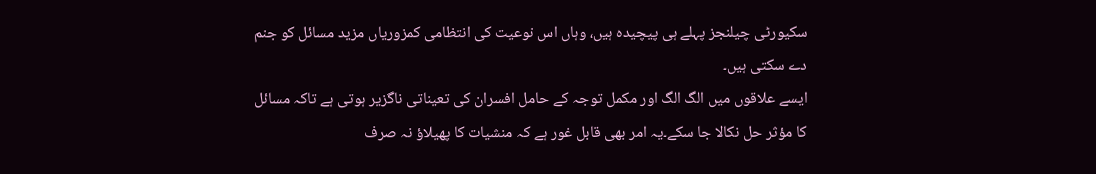سکیورٹی چیلنجز پہلے ہی پیچیدہ ہیں، وہاں اس نوعیت کی انتظامی کمزوریاں مزید مسائل کو جنم دے سکتی ہیں۔
ایسے علاقوں میں الگ الگ اور مکمل توجہ کے حامل افسران کی تعیناتی ناگزیر ہوتی ہے تاکہ مسائل کا مؤثر حل نکالا جا سکے۔یہ امر بھی قابل غور ہے کہ منشیات کا پھیلاؤ نہ صرف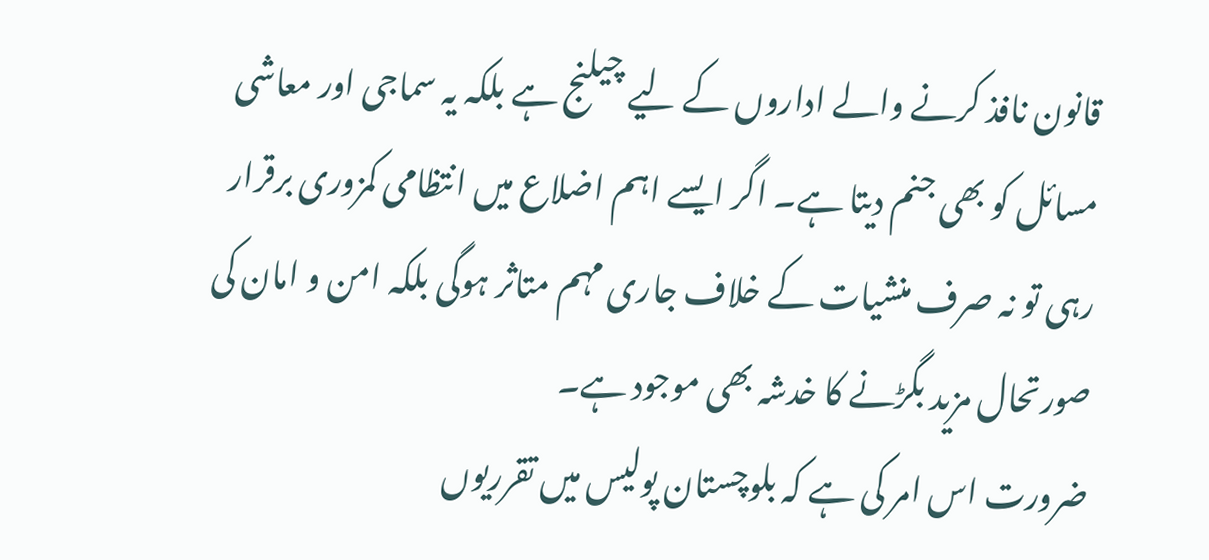قانون نافذ کرنے والے اداروں کے لیے چیلنج ہے بلکہ یہ سماجی اور معاشی مسائل کو بھی جنم دیتا ہے۔ اگر ایسے اہم اضلاع میں انتظامی کمزوری برقرار رہی تو نہ صرف منشیات کے خلاف جاری مہم متاثر ہوگی بلکہ امن و امان کی صورتحال مزید بگڑنے کا خدشہ بھی موجود ہے۔
ضرورت اس امر کی ہے کہ بلوچستان پولیس میں تقرریوں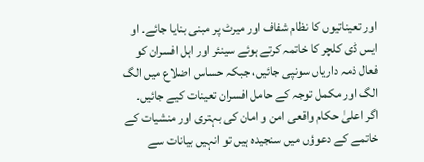اور تعیناتیوں کا نظام شفاف اور میرٹ پر مبنی بنایا جائے۔ او ایس ڈی کلچر کا خاتمہ کرتے ہوئے سینئر اور اہل افسران کو فعال ذمہ داریاں سونپی جائیں، جبکہ حساس اضلاع میں الگ الگ اور مکمل توجہ کے حامل افسران تعینات کیے جائیں۔
اگر اعلیٰ حکام واقعی امن و امان کی بہتری اور منشیات کے خاتمے کے دعوؤں میں سنجیدہ ہیں تو انہیں بیانات سے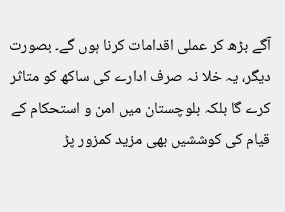آگے بڑھ کر عملی اقدامات کرنا ہوں گے۔ بصورت دیگر، یہ خلا نہ صرف ادارے کی ساکھ کو متاثر کرے گا بلکہ بلوچستان میں امن و استحکام کے قیام کی کوششیں بھی مزید کمزور پڑ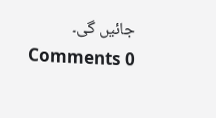جائیں گی۔
Comments 0